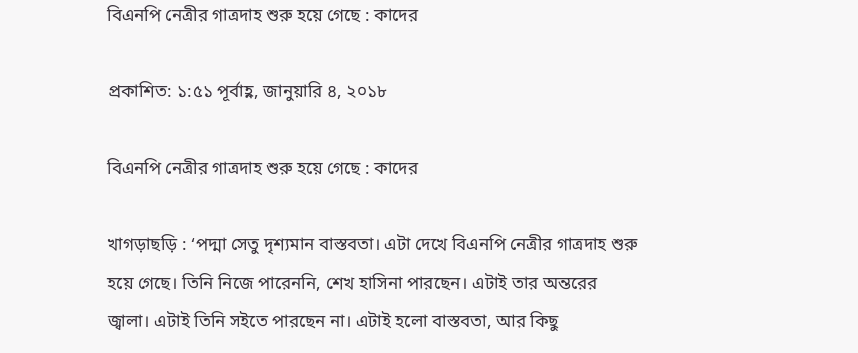বিএনপি নেত্রীর গাত্রদাহ শুরু হয়ে গেছে : কাদের

প্রকাশিত: ১:৫১ পূর্বাহ্ণ, জানুয়ারি ৪, ২০১৮

বিএনপি নেত্রীর গাত্রদাহ শুরু হয়ে গেছে : কাদের

খাগড়াছড়ি : ‘পদ্মা সেতু দৃশ্যমান বাস্তবতা। এটা দেখে বিএনপি নেত্রীর গাত্রদাহ শুরু হয়ে গেছে। তিনি নিজে পারেননি, শেখ হাসিনা পারছেন। এটাই তার অন্তরের জ্বালা। এটাই তিনি সইতে পারছেন না। এটাই হলো বাস্তবতা, আর কিছু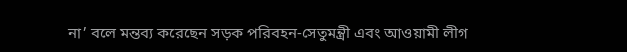না’ বলে মন্তব্য করেছেন সড়ক পরিবহন-সেতুমন্ত্রী এবং আওয়ামী লীগ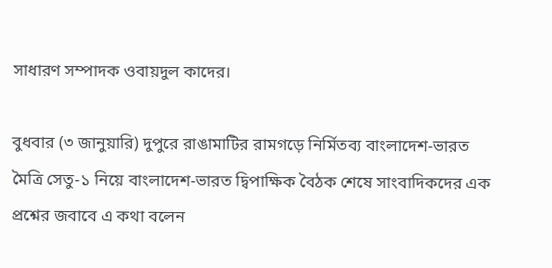সাধারণ সম্পাদক ওবায়দুল কাদের।

বুধবার (৩ জানুয়ারি) দুপুরে রাঙামাটির রামগড়ে নির্মিতব্য বাংলাদেশ-ভারত মৈত্রি সেতু-১ নিয়ে বাংলাদেশ-ভারত দ্বিপাক্ষিক বৈঠক শেষে সাংবাদিকদের এক প্রশ্নের জবাবে এ কথা বলেন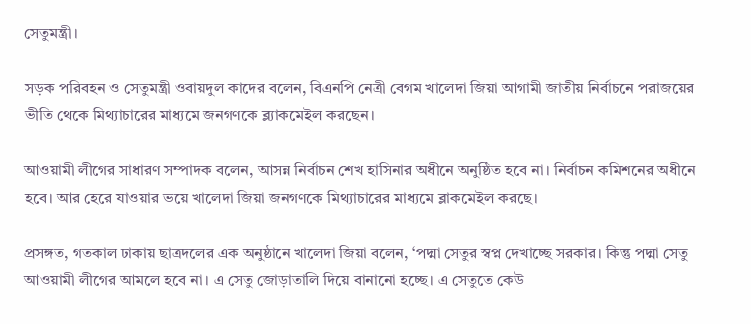সেতুমন্ত্রী।

সড়ক পরিবহন ও সেতুমন্ত্রী ওবায়দুল কাদের বলেন, বিএনপি নেত্রী বেগম খালেদা জিয়া আগামী জাতীয় নির্বাচনে পরাজয়ের ভীতি থেকে মিথ্যাচারের মাধ্যমে জনগণকে ব্ল্যাকমেইল করছেন।

আওয়ামী লীগের সাধারণ সম্পাদক বলেন, আসন্ন নির্বাচন শেখ হাসিনার অধীনে অনুষ্ঠিত হবে না। নির্বাচন কমিশনের অধীনে হবে। আর হেরে যাওয়ার ভয়ে খালেদা জিয়া জনগণকে মিথ্যাচারের মাধ্যমে ব্লাকমেইল করছে।

প্রসঙ্গত, গতকাল ঢাকায় ছাত্রদলের এক অনুষ্ঠানে খালেদা জিয়া বলেন, ‘পদ্মা সেতুর স্বপ্ন দেখাচ্ছে সরকার। কিন্তু পদ্মা সেতু আওয়ামী লীগের আমলে হবে না। এ সেতু জোড়াতালি দিয়ে বানানো হচ্ছে। এ সেতুতে কেউ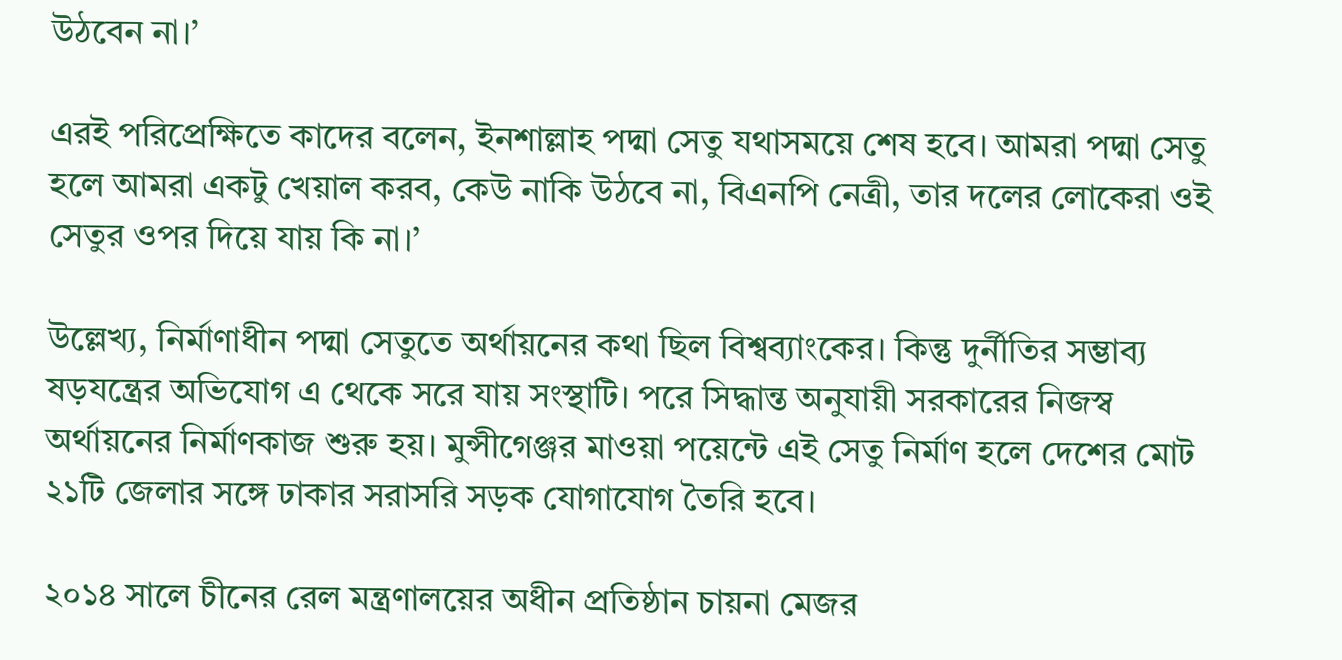উঠবেন না।’

এরই পরিপ্রেক্ষিতে কাদের বলেন, ইনশাল্লাহ পদ্মা সেতু যথাসময়ে শেষ হবে। আমরা পদ্মা সেতু হলে আমরা একটু খেয়াল করব, কেউ নাকি উঠবে না, বিএনপি নেত্রী, তার দলের লোকেরা ওই সেতুর ওপর দিয়ে যায় কি না।’

উল্লেখ্য, নির্মাণাধীন পদ্মা সেতুতে অর্থায়নের কথা ছিল বিশ্বব্যাংকের। কিন্তু দুর্নীতির সম্ভাব্য ষড়যন্ত্রের অভিযোগ এ থেকে সরে যায় সংস্থাটি। পরে সিদ্ধান্ত অনুযায়ী সরকারের নিজস্ব অর্থায়নের নির্মাণকাজ শুরু হয়। মুন্সীগেঞ্জর মাওয়া পয়েন্টে এই সেতু নির্মাণ হলে দেশের মোট ২১টি জেলার সঙ্গে ঢাকার সরাসরি সড়ক যোগাযোগ তৈরি হবে।

২০১৪ সালে চীনের রেল মন্ত্রণালয়ের অধীন প্রতিষ্ঠান চায়না মেজর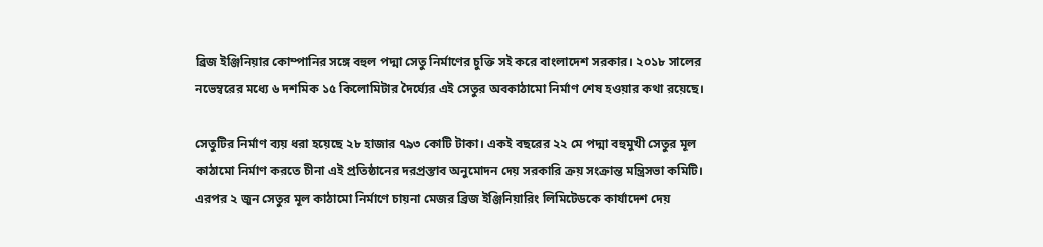ব্রিজ ইঞ্জিনিয়ার কোম্পানির সঙ্গে বহুল পদ্মা সেতু নির্মাণের চুক্তি সই করে বাংলাদেশ সরকার। ২০১৮ সালের নভেম্বরের মধ্যে ৬ দশমিক ১৫ কিলোমিটার দৈর্ঘ্যের এই সেতুর অবকাঠামো নির্মাণ শেষ হওয়ার কথা রয়েছে।

সেতুটির নির্মাণ ব্যয় ধরা হয়েছে ২৮ হাজার ৭৯৩ কোটি টাকা। একই বছরের ২২ মে পদ্মা বহুমুখী সেতুর মূল কাঠামো নির্মাণ করতে চীনা এই প্রতিষ্ঠানের দরপ্রস্তাব অনুমোদন দেয় সরকারি ক্রয় সংক্রান্ত মন্ত্রিসভা কমিটি। এরপর ২ জুন সেতুর মূল কাঠামো নির্মাণে চায়না মেজর ব্রিজ ইঞ্জিনিয়ারিং লিমিটেডকে কার্যাদেশ দেয়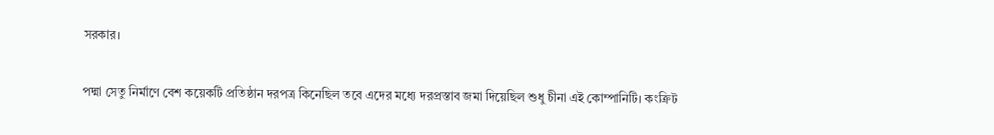সরকার।

পদ্মা সেতু নির্মাণে বেশ কয়েকটি প্রতিষ্ঠান দরপত্র কিনেছিল তবে এদের মধ্যে দরপ্রস্তাব জমা দিয়েছিল শুধু চীনা এই কোম্পানিটি। কংক্রিট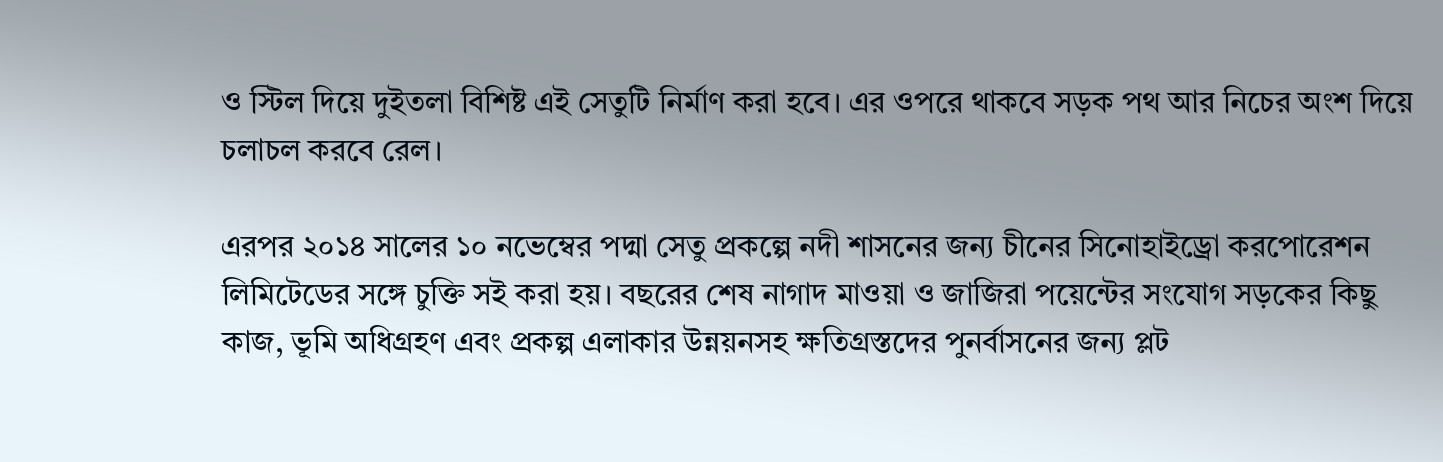ও স্টিল দিয়ে দুইতলা বিশিষ্ট এই সেতুটি নির্মাণ করা হবে। এর ওপরে থাকবে সড়ক পথ আর নিচের অংশ দিয়ে চলাচল করবে রেল।

এরপর ২০১৪ সালের ১০ নভেম্বের পদ্মা সেতু প্রকল্পে নদী শাসনের জন্য চীনের সিনোহাইড্রো করপোরেশন লিমিটেডের সঙ্গে চুক্তি সই করা হয়। বছরের শেষ নাগাদ মাওয়া ও জাজিরা পয়েন্টের সংযোগ সড়কের কিছু কাজ, ভূমি অধিগ্রহণ এবং প্রকল্প এলাকার উন্নয়নসহ ক্ষতিগ্রস্তদের পুনর্বাসনের জন্য প্লট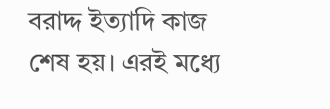বরাদ্দ ইত্যাদি কাজ শেষ হয়। এরই মধ্যে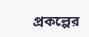প্রকল্পের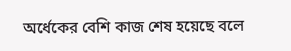অর্ধেকের বেশি কাজ শেষ হয়েছে বলে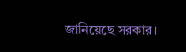জানিয়েছে সরকার।